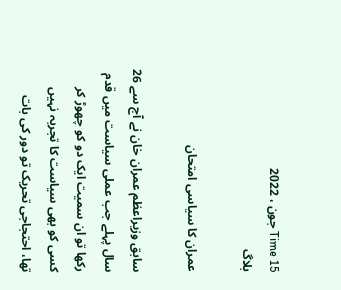Time 15 جون ، 2022
بلاگ

عمران کا سیاسی امتحان

سابق وزیراعظم عمران خان نے آج سے 26 سال پہلے جب عملی سیاست میں قدم رکھا تو ان سمیت ایک دو کو چھوڑ کر کسی کو بھی سیاست کا تجربہ نہیں تھا، احتجاجی تحریک تو دور کی بات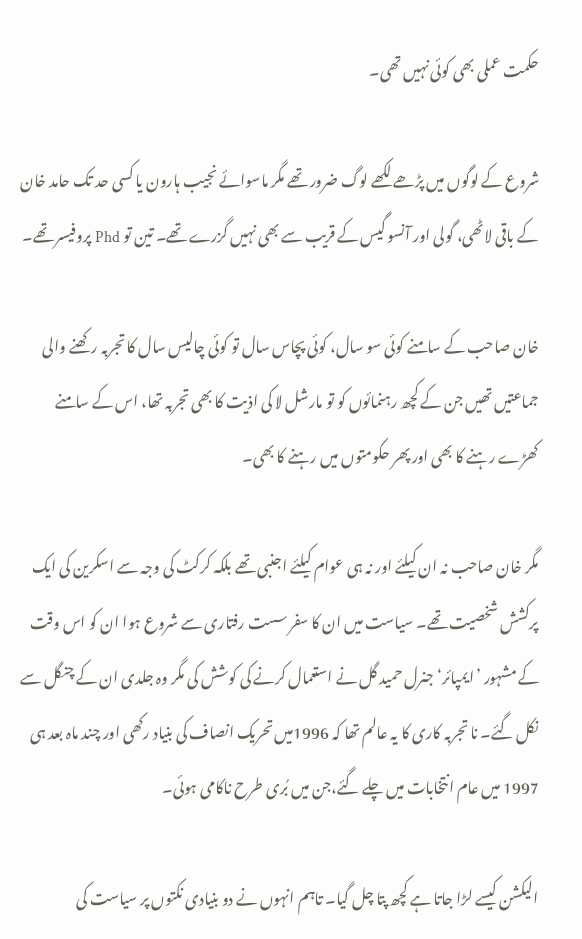حکمت عملی بھی کوئی نہیں تھی۔

شروع کے لوگوں میں پڑھے لکھے لوگ ضرور تھے مگر ماسوائے نجیب ہارون یا کسی حد تک حامد خان کے باقی لاٹھی، گولی اور آنسو گیس کے قریب سے بھی نہیں گزرے تھے۔ تین تو Phd پروفیسر تھے۔

خان صاحب کے سامنے کوئی سو سال، کوئی پچاس سال تو کوئی چالیس سال کا تجربہ رکھنے والی جماعتیں تھیں جن کے کچھ رہنمائوں کو تو مارشل لا کی اذیت کا بھی تجربہ تھا، اس کے سامنے کھڑے رہنے کا بھی اور پھر حکومتوں میں رہنے کا بھی۔

مگر خان صاحب نہ ان کیلئے اور نہ ہی عوام کیلئے اجنبی تھے بلکہ کرکٹ کی وجہ سے اسکرین کی ایک پرکشش شخصیت تھے۔ سیاست میں ان کا سفر سست رفتاری سے شروع ہوا ان کو اس وقت کے مشہور ’ایمپائر‘ جنرل حمید گل نے استعمال کرنے کی کوشش کی مگر وہ جلدی ان کے چنگل سے نکل گئے۔ نا تجربہ کاری کا یہ عالم تھا کہ 1996میں تحریک انصاف کی بنیاد رکھی اور چند ماہ بعد ہی 1997 میں عام انتخابات میں چلے گئے،جن میں بُری طرح ناکامی ہوئی۔

الیکشن کیسے لڑا جاتا ہے کچھ پتا چل گیا۔ تاہم انہوں نے دو بنیادی نکتوں پر سیاست کی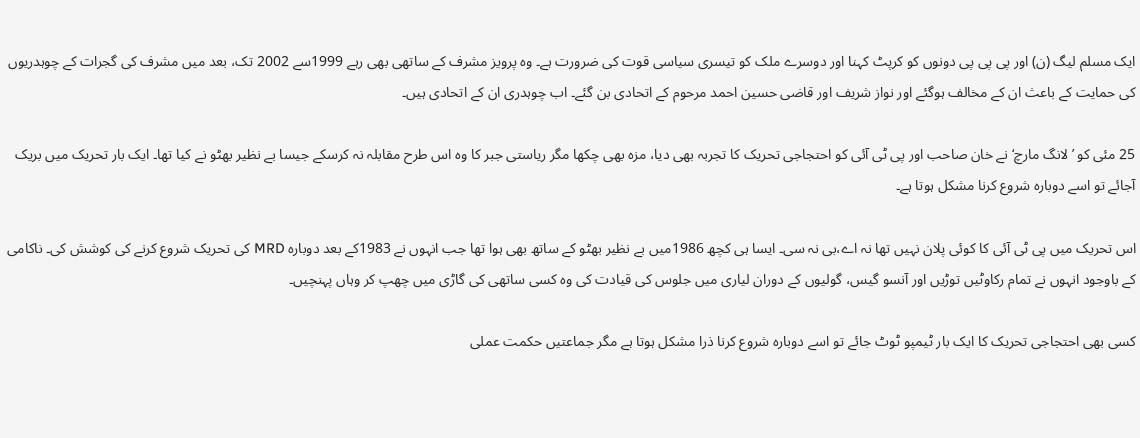ایک مسلم لیگ (ن) اور پی پی پی دونوں کو کرپٹ کہنا اور دوسرے ملک کو تیسری سیاسی قوت کی ضرورت ہے۔ وہ پرویز مشرف کے ساتھی بھی رہے 1999سے 2002 تک، بعد میں مشرف کی گجرات کے چوہدریوں کی حمایت کے باعث ان کے مخالف ہوگئے اور نواز شریف اور قاضی حسین احمد مرحوم کے اتحادی بن گئے۔ اب چوہدری ان کے اتحادی ہیں۔

25 مئی کو ’لانگ مارچ‘ نے خان صاحب اور پی ٹی آئی کو احتجاجی تحریک کا تجربہ بھی دیا، مزہ بھی چکھا مگر ریاستی جبر کا وہ اس طرح مقابلہ نہ کرسکے جیسا بے نظیر بھٹو نے کیا تھا۔ ایک بار تحریک میں بریک آجائے تو اسے دوبارہ شروع کرنا مشکل ہوتا ہے۔

اس تحریک میں پی ٹی آئی کا کوئی پلان نہیں تھا نہ اے،بی نہ سی۔ ایسا ہی کچھ 1986میں بے نظیر بھٹو کے ساتھ بھی ہوا تھا جب انہوں نے 1983کے بعد دوبارہ MRD کی تحریک شروع کرنے کی کوشش کی۔ ناکامی کے باوجود انہوں نے تمام رکاوٹیں توڑیں اور آنسو گیس، گولیوں کے دوران لیاری میں جلوس کی قیادت کی وہ کسی ساتھی کی گاڑی میں چھپ کر وہاں پہنچیں۔

کسی بھی احتجاجی تحریک کا ایک بار ٹیمپو ٹوٹ جائے تو اسے دوبارہ شروع کرنا ذرا مشکل ہوتا ہے مگر جماعتیں حکمت عملی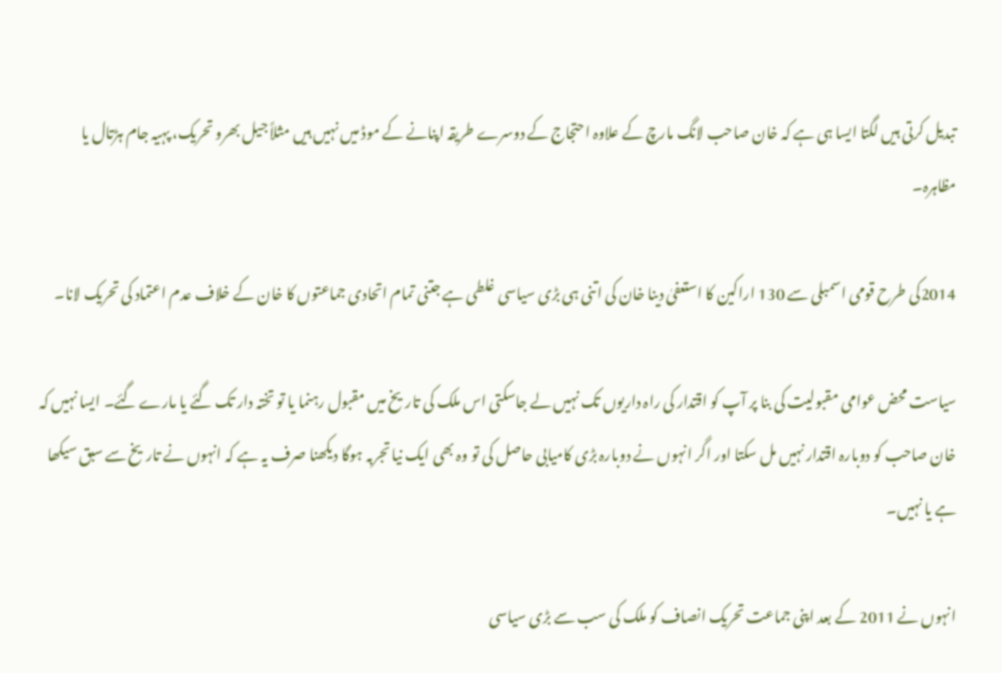تبدیل کرتی ہیں لگتا ایسا ہی ہے کہ خان صاحب لانگ مارچ کے علاوہ احتجاج کے دوسرے طریقہ اپنانے کے موڈ میں نہیں ہیں مثلاً جیل بھرو تحریک، پہیہ جام ہڑتال یا مظاہرہ۔

2014کی طرح قومی اسمبلی سے 130 اراکین کا استعفیٰ دینا خان کی اتنی ہی بڑی سیاسی غلطی ہے جتنی تمام اتحادی جماعتوں کا خان کے خلاف عدم اعتماد کی تحریک لانا۔

سیاست محض عوامی مقبولیت کی بنا پر آپ کو اقتدار کی راہ داریوں تک نہیں لے جاسکتی اس ملک کی تاریخ میں مقبول رہنما یا تو تختہ دار تک گئے یا مارے گئے۔ ایسا نہیں کہ خان صاحب کو دوبارہ اقتدار نہیں مل سکتا اور اگر انہوں نے دوبارہ بڑی کامیابی حاصل کی تو وہ بھی ایک نیا تجربہ ہوگا دیکھنا صرف یہ ہے کہ انہوں نے تاریخ سے سبق سیکھا ہے یا نہیں۔

انہوں نے 2011 کے بعد اپنی جماعت تحریک انصاف کو ملک کی سب سے بڑی سیاسی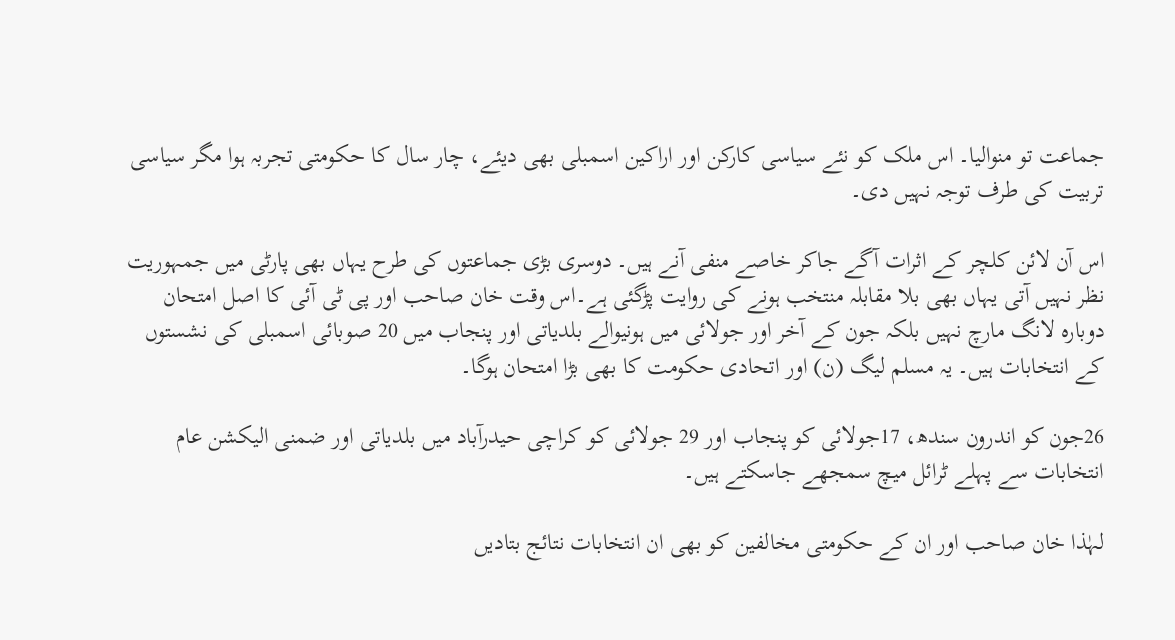جماعت تو منوالیا۔ اس ملک کو نئے سیاسی کارکن اور اراکین اسمبلی بھی دیئے، چار سال کا حکومتی تجربہ ہوا مگر سیاسی تربیت کی طرف توجہ نہیں دی۔

اس آن لائن کلچر کے اثرات آگے جاکر خاصے منفی آنے ہیں۔ دوسری بڑی جماعتوں کی طرح یہاں بھی پارٹی میں جمہوریت نظر نہیں آتی یہاں بھی بلا مقابلہ منتخب ہونے کی روایت پڑگئی ہے۔اس وقت خان صاحب اور پی ٹی آئی کا اصل امتحان دوبارہ لانگ مارچ نہیں بلکہ جون کے آخر اور جولائی میں ہونیوالے بلدیاتی اور پنجاب میں 20 صوبائی اسمبلی کی نشستوں کے انتخابات ہیں۔ یہ مسلم لیگ (ن) اور اتحادی حکومت کا بھی بڑا امتحان ہوگا۔

26جون کو اندرون سندھ، 17جولائی کو پنجاب اور 29 جولائی کو کراچی حیدرآباد میں بلدیاتی اور ضمنی الیکشن عام انتخابات سے پہلے ٹرائل میچ سمجھے جاسکتے ہیں۔

لہٰذا خان صاحب اور ان کے حکومتی مخالفین کو بھی ان انتخابات نتائج بتادیں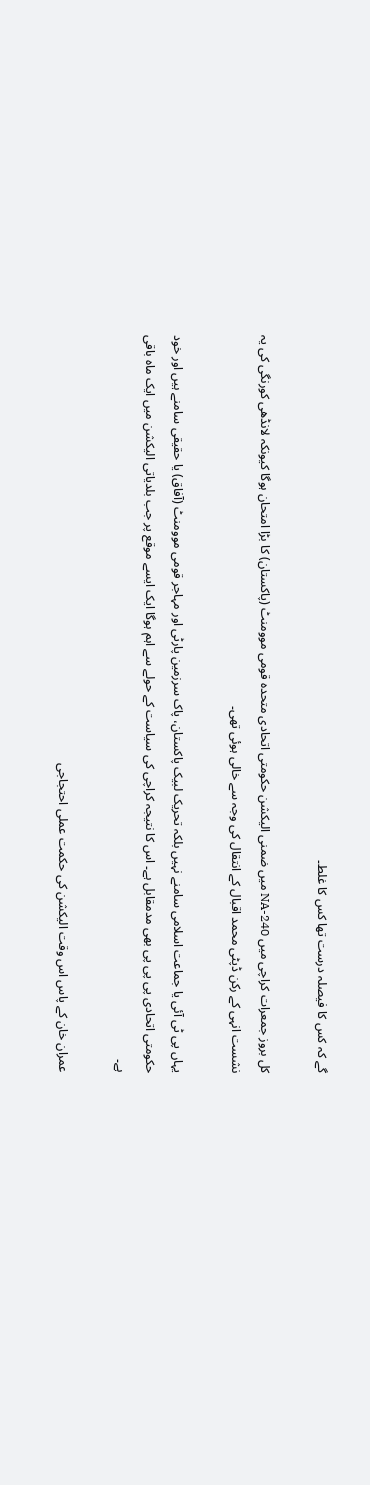گے کہ کس کا فیصلہ درست تھا کس کا غلط۔

کل بروز جمعرات کراچی میں NA-240 میں ضمنی الیکشن حکومتی اتحادی متحدہ قومی موومنٹ (پاکستان) کا بڑا امتحان ہوگا کیونکہ لانڈھی کورنگی کی یہ نشست انہی کے رکن ڈپٹی محمد اقبال کے انتقال کی وجہ سے خالی ہوئی تھی۔

یہاں پی ٹی آئی یا جماعت اسلامی سامنے نہیں بلکہ تحریک لبیک پاکستان، پاک سرزمین پارٹی اور مہاجر قومی موومنٹ (آفاق) یا حقیقی سامنے ہیں اور خود حکومتی اتحادی پی پی پی بھی مدمقابل ہے۔ اس کا نتیجہ کراچی کی سیاست کے حولے سے اہم ہوگا ایک ایسے موقع پر جب بلدیاتی الیکشن میں ایک ماہ باقی ہے۔

عمران خان کے پاس اس وقت الیکشن کی حکمت عملی احتجاجی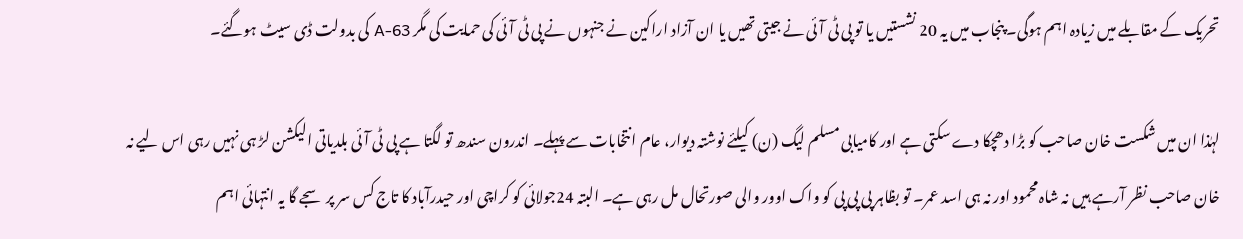تحریک کے مقابلے میں زیادہ اہم ہوگی۔ پنجاب میں یہ 20 نشستیں یا تو پی ٹی آئی نے جیتی تھیں یا ان آزاد اراکین نے جنہوں نے پی ٹی آئی کی حمایت کی مگر 63-A کی بدولت ڈی سیٹ ہوگئے۔

لہٰذا ان میں شکست خان صاحب کو بڑا دھچکا دے سکتی ہے اور کامیابی مسلم لیگ (ن) کیلئے نوشتہ دیوار، عام انتخابات سے پہلے۔ اندرون سندھ تو لگتا ہے پی ٹی آئی بلدیاتی الیکشن لڑ ہی نہیں رہی اس لیے نہ خان صاحب نظر آرہے ہیں نہ شاہ محمود اور نہ ہی اسد عمر۔ تو بظاہر پی پی پی کو واک اوور والی صورتحال مل رہی ہے۔ البتہ 24جولائی کو کراچی اور حیدرآباد کا تاج کس سر پر سجے گا یہ انتہائی اہم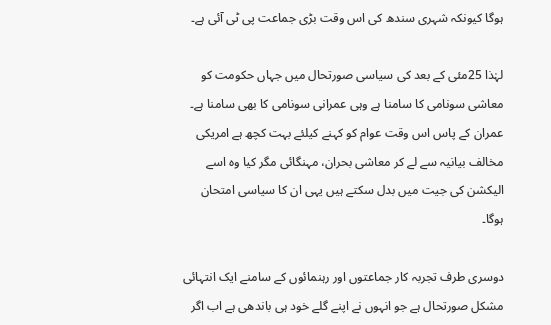ہوگا کیونکہ شہری سندھ کی اس وقت بڑی جماعت پی ٹی آئی ہے۔

لہٰذا 25مئی کے بعد کی سیاسی صورتحال میں جہاں حکومت کو معاشی سونامی کا سامنا ہے وہی عمرانی سونامی کا بھی سامنا ہے۔ عمران کے پاس اس وقت عوام کو کہنے کیلئے بہت کچھ ہے امریکی مخالف بیانیہ سے لے کر معاشی بحران، مہنگائی مگر کیا وہ اسے الیکشن کی جیت میں بدل سکتے ہیں یہی ان کا سیاسی امتحان ہوگا۔

دوسری طرف تجربہ کار جماعتوں اور رہنمائوں کے سامنے ایک انتہائی مشکل صورتحال ہے جو انہوں نے اپنے گلے خود ہی باندھی ہے اب اگر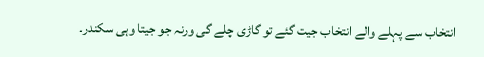انتخاب سے پہلے والے انتخاب جیت گئے تو گاڑی چلے گی ورنہ جو جیتا وہی سکندر۔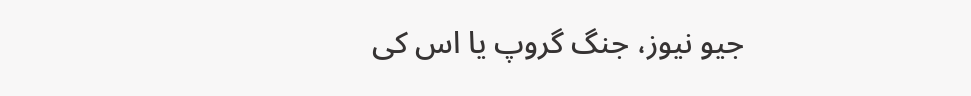جیو نیوز، جنگ گروپ یا اس کی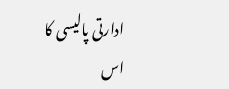ادارتی پالیسی کا اس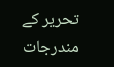تحریر کے مندرجات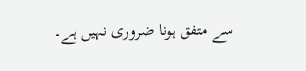سے متفق ہونا ضروری نہیں ہے۔